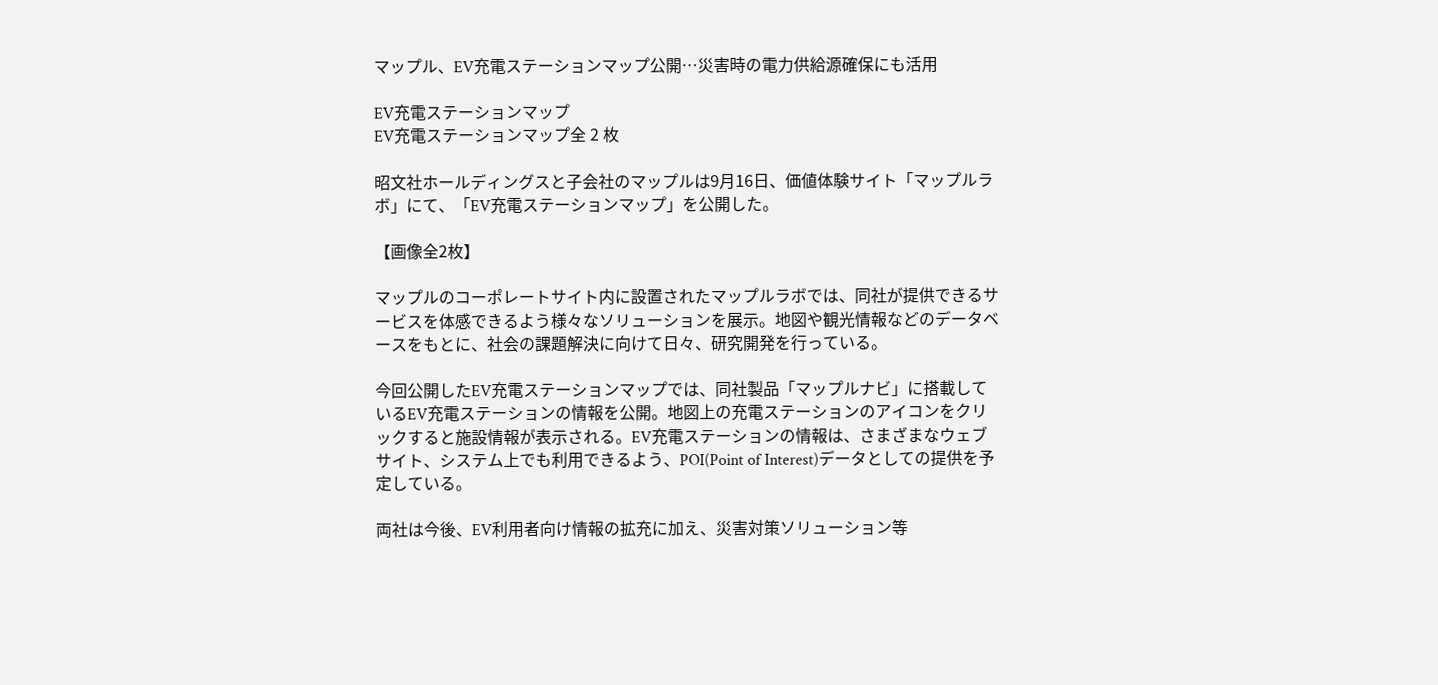マップル、EV充電ステーションマップ公開…災害時の電力供給源確保にも活用

EV充電ステーションマップ
EV充電ステーションマップ全 2 枚

昭文社ホールディングスと子会社のマップルは9月16日、価値体験サイト「マップルラボ」にて、「EV充電ステーションマップ」を公開した。

【画像全2枚】

マップルのコーポレートサイト内に設置されたマップルラボでは、同社が提供できるサービスを体感できるよう様々なソリューションを展示。地図や観光情報などのデータベースをもとに、社会の課題解決に向けて日々、研究開発を行っている。

今回公開したEV充電ステーションマップでは、同社製品「マップルナビ」に搭載しているEV充電ステーションの情報を公開。地図上の充電ステーションのアイコンをクリックすると施設情報が表示される。EV充電ステーションの情報は、さまざまなウェブサイト、システム上でも利用できるよう、POI(Point of Interest)データとしての提供を予定している。

両社は今後、EV利用者向け情報の拡充に加え、災害対策ソリューション等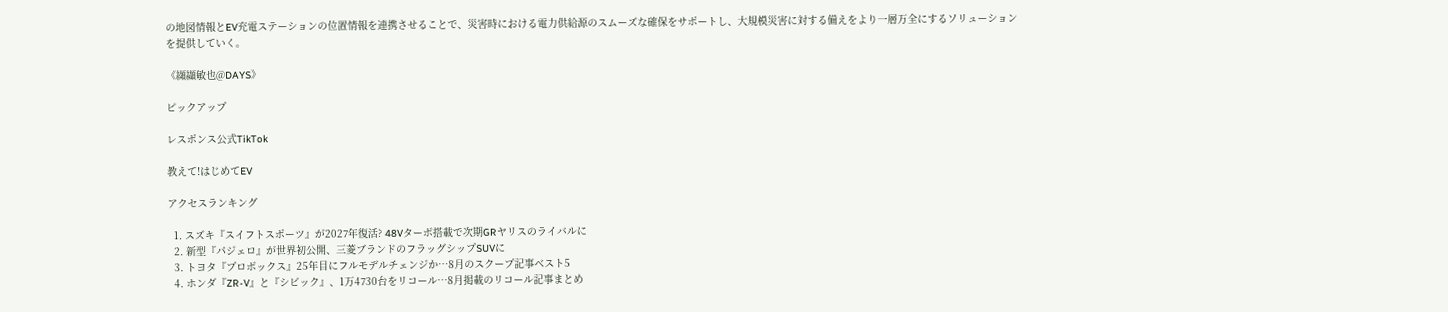の地図情報とEV充電ステーションの位置情報を連携させることで、災害時における電力供給源のスムーズな確保をサポートし、大規模災害に対する備えをより一層万全にするソリューションを提供していく。

《纐纈敏也@DAYS》

ピックアップ

レスポンス公式TikTok

教えて!はじめてEV

アクセスランキング

  1. スズキ『スイフトスポーツ』が2027年復活? 48Vターボ搭載で次期GRヤリスのライバルに
  2. 新型『パジェロ』が世界初公開、三菱ブランドのフラッグシップSUVに
  3. トヨタ『プロボックス』25年目にフルモデルチェンジか…8月のスクープ記事ベスト5
  4. ホンダ『ZR-V』と『シビック』、1万4730台をリコール…8月掲載のリコール記事まとめ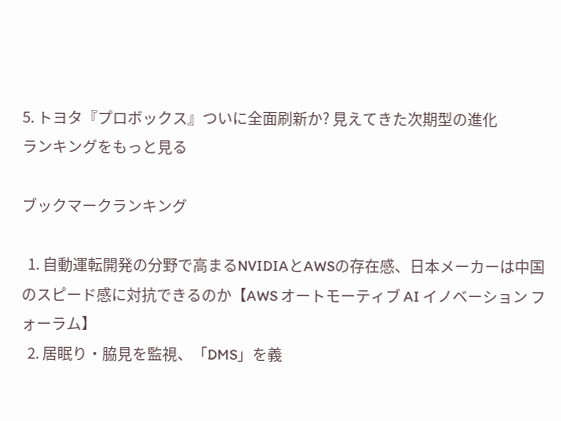5. トヨタ『プロボックス』ついに全面刷新か? 見えてきた次期型の進化
ランキングをもっと見る

ブックマークランキング

  1. 自動運転開発の分野で高まるNVIDIAとAWSの存在感、日本メーカーは中国のスピード感に対抗できるのか【AWS オートモーティブ AI イノベーション フォーラム】
  2. 居眠り・脇見を監視、「DMS」を義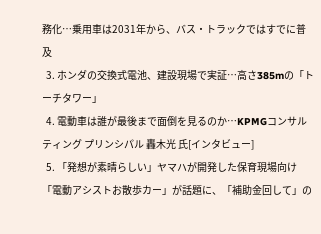務化…乗用車は2031年から、バス・トラックではすでに普及
  3. ホンダの交換式電池、建設現場で実証…高さ385mの「トーチタワー」
  4. 電動車は誰が最後まで面倒を見るのか…KPMGコンサルティング プリンシパル 轟木光 氏[インタビュー]
  5. 「発想が素晴らしい」ヤマハが開発した保育現場向け「電動アシストお散歩カー」が話題に、「補助金回して」の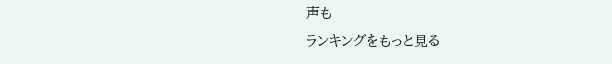声も
ランキングをもっと見る